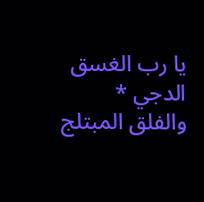يا رب الغسق الدجي * والفلق المبتلج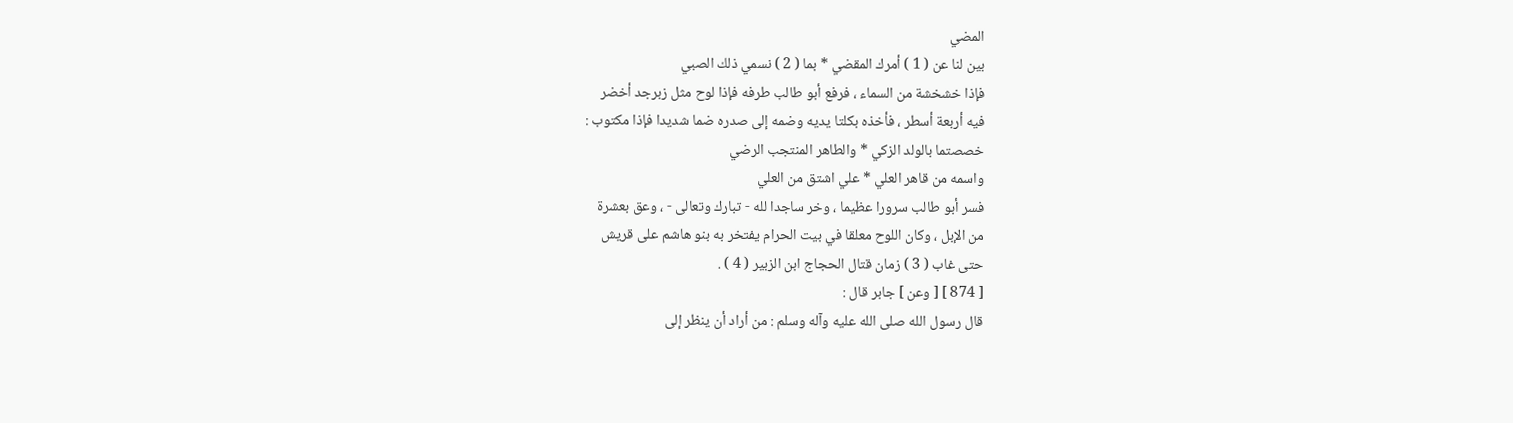المضي
بين لنا عن ( 1 ) أمرك المقضي * بما ( 2 ) نسمي ذلك الصبي
فإذا خشخشة من السماء ، فرفع أبو طالب طرفه فإذا لوح مثل زبرجد أخضر
فيه أربعة أسطر ، فأخذه بكلتا يديه وضمه إلى صدره ضما شديدا فإذا مكتوب :
خصصتما بالولد الزكي * والطاهر المنتجب الرضي
واسمه من قاهر العلي * علي اشتق من العلي
فسر أبو طالب سرورا عظيما ، وخر ساجدا لله - تبارك وتعالى - ، وعق بعشرة
من الإبل ، وكان اللوح معلقا في بيت الحرام يفتخر به بنو هاشم على قريش
حتى غاب ( 3 ) زمان قتال الحجاج ابن الزبير ( 4 ) .
[ 874 ] [ وعن ] جابر قال :
قال رسول الله صلى الله عليه وآله وسلم : من أراد أن ينظر إلى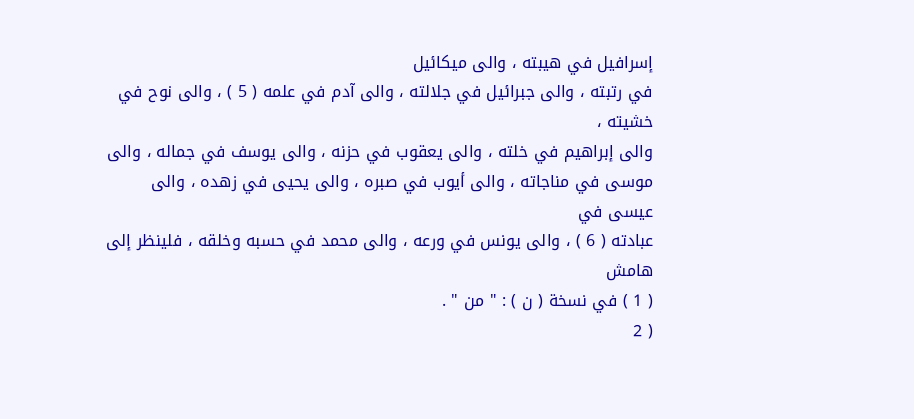إسرافيل في هيبته ، والى ميكائيل
في رتبته ، والى جبرائيل في جلالته ، والى آدم في علمه ( 5 ) ، والى نوح في خشيته ،
والى إبراهيم في خلته ، والى يعقوب في حزنه ، والى يوسف في جماله ، والى
موسى في مناجاته ، والى أيوب في صبره ، والى يحيى في زهده ، والى عيسى في
عبادته ( 6 ) ، والى يونس في ورعه ، والى محمد في حسبه وخلقه ، فلينظر إلى
هامش
( 1 ) في نسخة ( ن ) : " من " .
( 2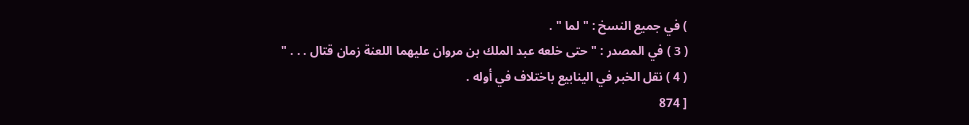) في جميع النسخ : " لما " .
( 3 ) في المصدر : " حتى خلعه عبد الملك بن مروان عليهما اللعنة زمان قتال . . . "
( 4 ) نقل الخبر في الينابيع باختلاف في أوله .
[ 874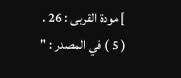] مودة القربى : 26 .
( 5 ) في المصدر : "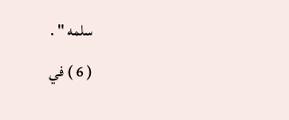سلمه " .
( 6 ) في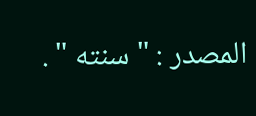المصدر : " سنته " .